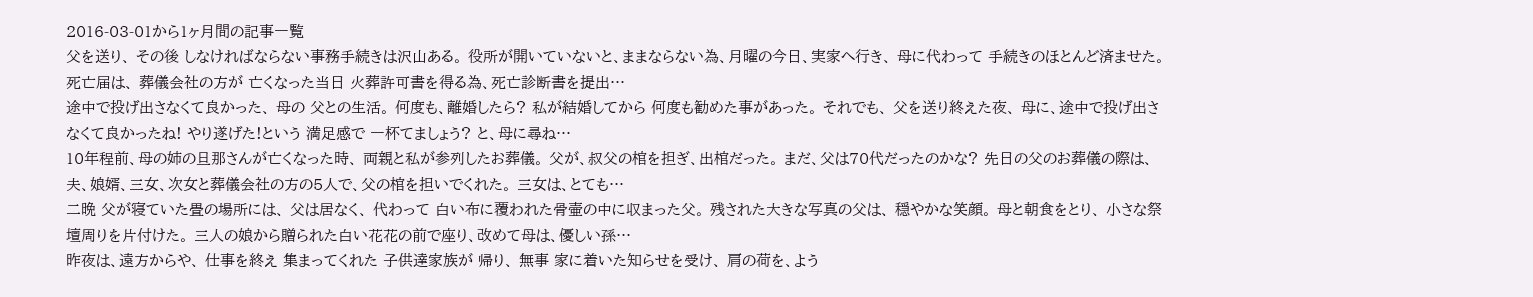2016-03-01から1ヶ月間の記事一覧
父を送り、 その後 しなければならない事務手続きは沢山ある。 役所が開いていないと、ままならない為、月曜の今日、実家へ行き、 母に代わって 手続きのほとんど済ませた。 死亡届は、 葬儀会社の方が 亡くなった当日 火葬許可書を得る為、死亡診断書を提出…
途中で投げ出さなくて良かった、 母の 父との生活。 何度も、離婚したら? 私が結婚してから 何度も勧めた事があった。 それでも、 父を送り終えた夜、 母に、途中で投げ出さなくて良かったね! やり遂げた!という 満足感で 一杯てましょう? と、母に尋ね…
10年程前、母の姉の旦那さんが亡くなった時、 両親と私が参列したお葬儀。 父が、叔父の棺を担ぎ、出棺だった。 まだ、父は70代だったのかな? 先日の父のお葬儀の際は、 夫、娘婿、三女、次女と葬儀会社の方の5人で、父の棺を担いでくれた。 三女は、とても…
二晩 父が寝ていた畳の場所には、 父は居なく、 代わって 白い布に覆われた骨壷の中に収まった父。 残された大きな写真の父は、 穏やかな笑顔。 母と朝食をとり、 小さな祭壇周りを片付けた。 三人の娘から贈られた白い花花の前で座り、改めて母は、優しい孫…
昨夜は、遠方からや、 仕事を終え 集まってくれた 子供達家族が 帰り、 無事 家に着いた知らせを受け、 肩の荷を、よう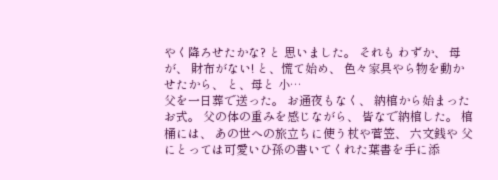やく降ろせたかな? と 思いました。 それも わずか、 母が、 財布がない! と、慌て始め、 色々家具やら物を動かせたから、 と、母と 小…
父を一日葬で送った。 お通夜もなく、 納棺から始まったお式。 父の体の重みを感じながら、 皆なで納棺した。 棺桶には、 あの世への旅立ちに使う杖や菅笠、 六文銭や 父にとっては可愛いひ孫の書いてくれた葉書を手に添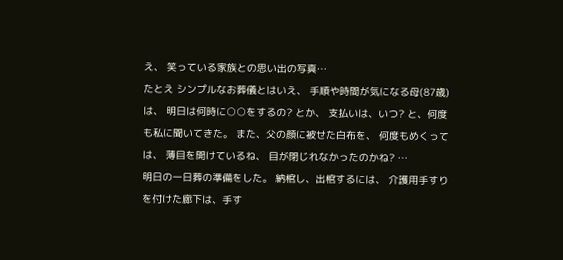え、 笑っている家族との思い出の写真…
たとえ シンプルなお葬儀とはいえ、 手順や時間が気になる母(87歳)は、 明日は何時に○○をするの? とか、 支払いは、いつ? と、何度も私に聞いてきた。 また、父の顔に被せた白布を、 何度もめくっては、 薄目を開けているね、 目が閉じれなかったのかね? …
明日の一日葬の準備をした。 納棺し、出棺するには、 介護用手すりを付けた廊下は、手す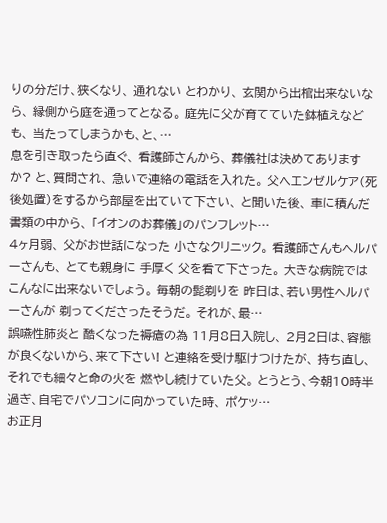りの分だけ、狭くなり、 通れない とわかり、 玄関から出棺出来ないなら、 縁側から庭を通ってとなる。 庭先に父が育てていた鉢植えなども、 当たってしまうかも、と、…
息を引き取ったら直ぐ、 看護師さんから、 葬儀社は決めてありますか? と、質問され、 急いで連絡の電話を入れた。 父へエンゼルケア(死後処置)をするから部屋を出ていて下さい、 と聞いた後、 車に積んだ書類の中から、 「イオンのお葬儀」のパンフレット…
4ヶ月弱、 父がお世話になった 小さなクリニック。 看護師さんもヘルパーさんも、 とても親身に 手厚く 父を看て下さった。 大きな病院では こんなに出来ないでしょう。 毎朝の髭剃りを 昨日は、若い男性ヘルパーさんが 剃ってくださったそうだ。 それが、最…
誤嚥性肺炎と 酷くなった褥瘡の為 11月8日入院し、 2月2日は、容態が良くないから、来て下さい! と連絡を受け駆けつけたが、 持ち直し、 それでも細々と命の火を 燃やし続けていた父。 とうとう、今朝10時半過ぎ、自宅でパソコンに向かっていた時、 ポケッ…
お正月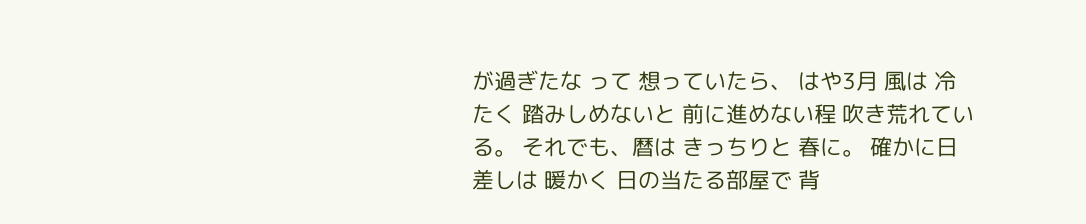が過ぎたな って 想っていたら、 はや3月 風は 冷たく 踏みしめないと 前に進めない程 吹き荒れている。 それでも、暦は きっちりと 春に。 確かに日差しは 暖かく 日の当たる部屋で 背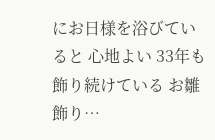にお日様を浴びていると 心地よい 33年も飾り続けている お雛飾り…